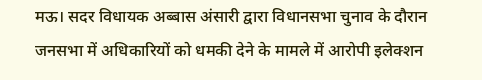मऊ। सदर विधायक अब्बास अंसारी द्वारा विधानसभा चुनाव के दौरान जनसभा में अधिकारियों को धमकी देने के मामले में आरोपी इलेक्शन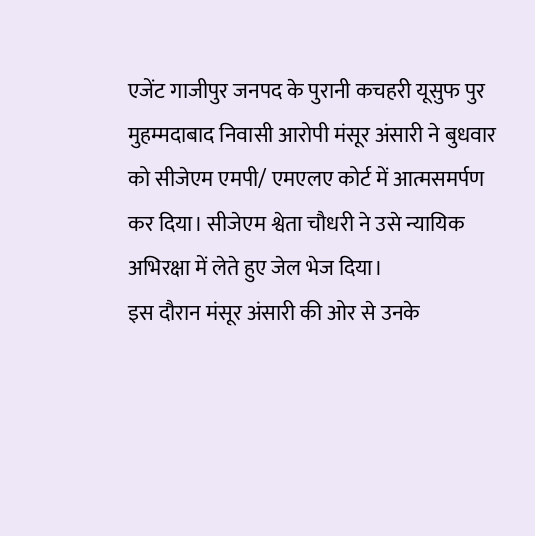एजेंट गाजीपुर जनपद के पुरानी कचहरी यूसुफ पुर मुहम्मदाबाद निवासी आरोपी मंसूर अंसारी ने बुधवार को सीजेएम एमपी/ एमएलए कोर्ट में आत्मसमर्पण कर दिया। सीजेएम श्वेता चौधरी ने उसे न्यायिक अभिरक्षा में लेते हुए जेल भेज दिया।
इस दौरान मंसूर अंसारी की ओर से उनके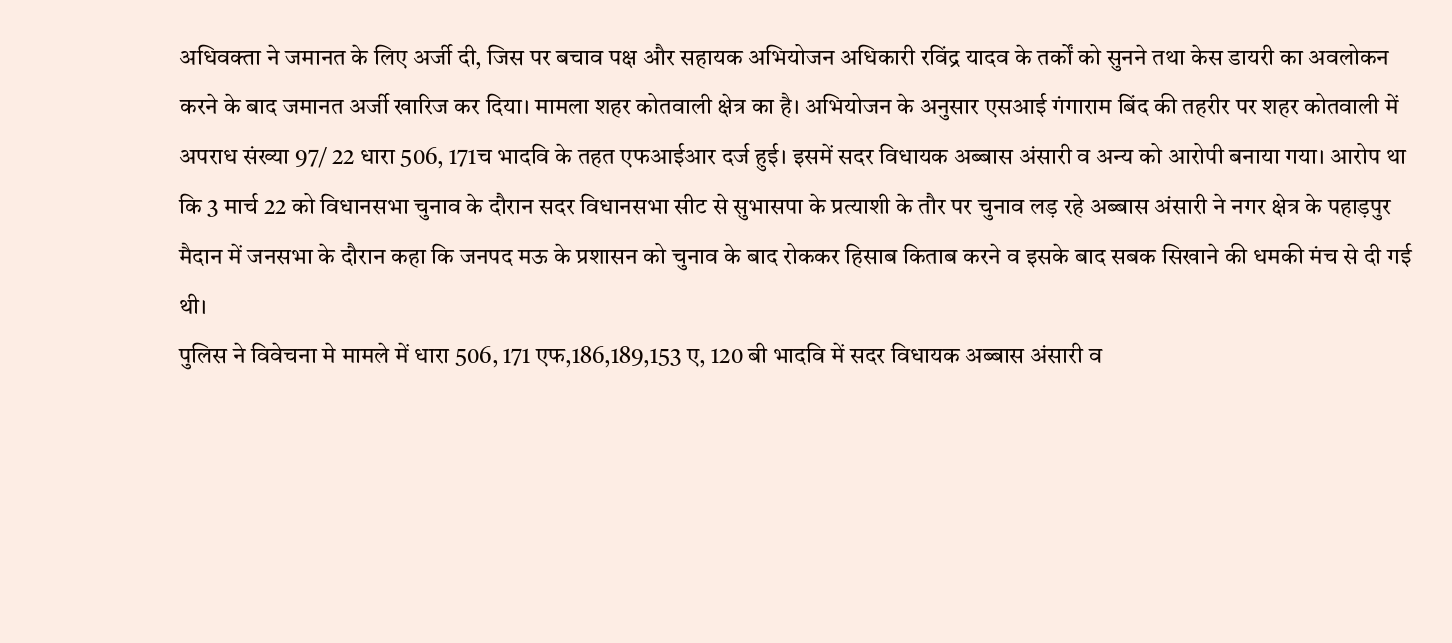अधिवक्ता ने जमानत के लिए अर्जी दी, जिस पर बचाव पक्ष और सहायक अभियोजन अधिकारी रविंद्र यादव के तर्कों को सुनने तथा केस डायरी का अवलोकन करने के बाद जमानत अर्जी खारिज कर दिया। मामला शहर कोतवाली क्षेत्र का है। अभियोजन के अनुसार एसआई गंगाराम बिंद की तहरीर पर शहर कोतवाली में अपराध संख्या 97/ 22 धारा 506, 171च भादवि के तहत एफआईआर दर्ज हुई। इसमें सदर विधायक अब्बास अंसारी व अन्य को आरोपी बनाया गया। आरोप था कि 3 मार्च 22 को विधानसभा चुनाव के दौरान सदर विधानसभा सीट से सुभासपा के प्रत्याशी के तौर पर चुनाव लड़ रहे अब्बास अंसारी ने नगर क्षेत्र के पहाड़पुर मैदान में जनसभा के दौरान कहा कि जनपद मऊ के प्रशासन को चुनाव के बाद रोककर हिसाब किताब करने व इसके बाद सबक सिखाने की धमकी मंच से दी गई थी।
पुलिस ने विवेचना मे मामले में धारा 506, 171 एफ,186,189,153 ए, 120 बी भादवि में सदर विधायक अब्बास अंसारी व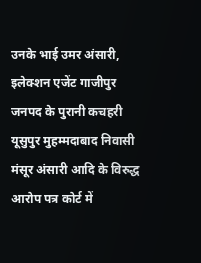उनके भाई उमर अंसारी, इलेक्शन एजेंट गाजीपुर जनपद के पुरानी कचहरी यूसुपुर मुहम्मदाबाद निवासी मंसूर अंसारी आदि के विरुद्ध आरोप पत्र कोर्ट में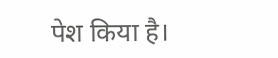पेश किया है।